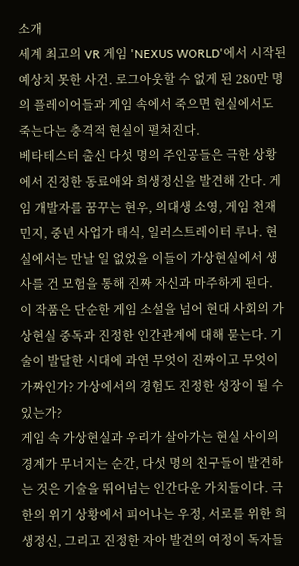소개
세계 최고의 VR 게임 'NEXUS WORLD'에서 시작된 예상치 못한 사건. 로그아웃할 수 없게 된 280만 명의 플레이어들과 게임 속에서 죽으면 현실에서도 죽는다는 충격적 현실이 펼쳐진다.
베타테스터 출신 다섯 명의 주인공들은 극한 상황에서 진정한 동료애와 희생정신을 발견해 간다. 게임 개발자를 꿈꾸는 현우, 의대생 소영, 게임 천재 민지, 중년 사업가 태식, 일러스트레이터 루나. 현실에서는 만날 일 없었을 이들이 가상현실에서 생사를 건 모험을 통해 진짜 자신과 마주하게 된다.
이 작품은 단순한 게임 소설을 넘어 현대 사회의 가상현실 중독과 진정한 인간관계에 대해 묻는다. 기술이 발달한 시대에 과연 무엇이 진짜이고 무엇이 가짜인가? 가상에서의 경험도 진정한 성장이 될 수 있는가?
게임 속 가상현실과 우리가 살아가는 현실 사이의 경계가 무너지는 순간, 다섯 명의 친구들이 발견하는 것은 기술을 뛰어넘는 인간다운 가치들이다. 극한의 위기 상황에서 피어나는 우정, 서로를 위한 희생정신, 그리고 진정한 자아 발견의 여정이 독자들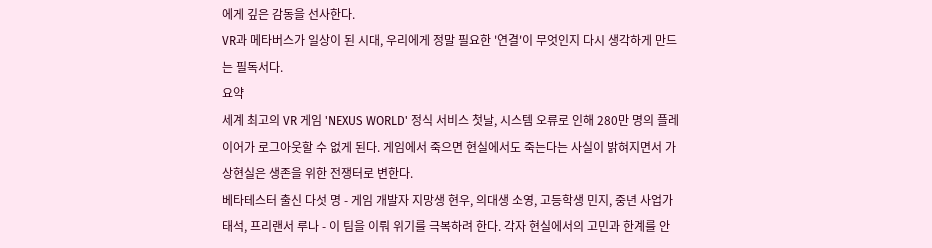에게 깊은 감동을 선사한다.
VR과 메타버스가 일상이 된 시대, 우리에게 정말 필요한 '연결'이 무엇인지 다시 생각하게 만드는 필독서다.
요약
세계 최고의 VR 게임 'NEXUS WORLD' 정식 서비스 첫날, 시스템 오류로 인해 280만 명의 플레이어가 로그아웃할 수 없게 된다. 게임에서 죽으면 현실에서도 죽는다는 사실이 밝혀지면서 가상현실은 생존을 위한 전쟁터로 변한다.
베타테스터 출신 다섯 명 - 게임 개발자 지망생 현우, 의대생 소영, 고등학생 민지, 중년 사업가 태석, 프리랜서 루나 - 이 팀을 이뤄 위기를 극복하려 한다. 각자 현실에서의 고민과 한계를 안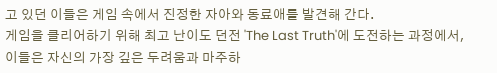고 있던 이들은 게임 속에서 진정한 자아와 동료애를 발견해 간다.
게임을 클리어하기 위해 최고 난이도 던전 'The Last Truth'에 도전하는 과정에서, 이들은 자신의 가장 깊은 두려움과 마주하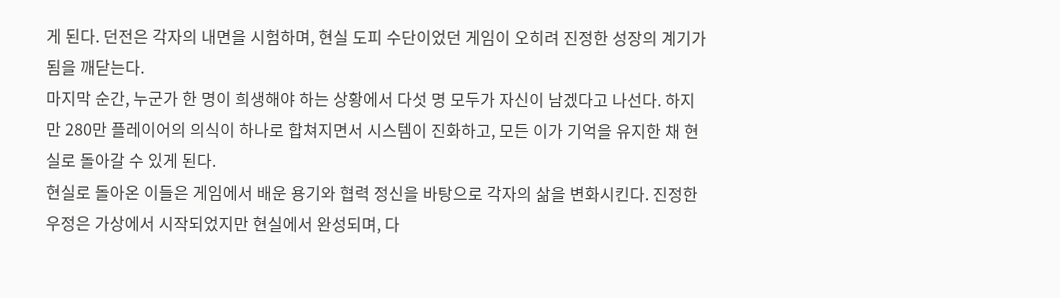게 된다. 던전은 각자의 내면을 시험하며, 현실 도피 수단이었던 게임이 오히려 진정한 성장의 계기가 됨을 깨닫는다.
마지막 순간, 누군가 한 명이 희생해야 하는 상황에서 다섯 명 모두가 자신이 남겠다고 나선다. 하지만 280만 플레이어의 의식이 하나로 합쳐지면서 시스템이 진화하고, 모든 이가 기억을 유지한 채 현실로 돌아갈 수 있게 된다.
현실로 돌아온 이들은 게임에서 배운 용기와 협력 정신을 바탕으로 각자의 삶을 변화시킨다. 진정한 우정은 가상에서 시작되었지만 현실에서 완성되며, 다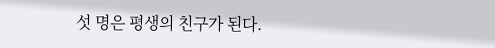섯 명은 평생의 친구가 된다.